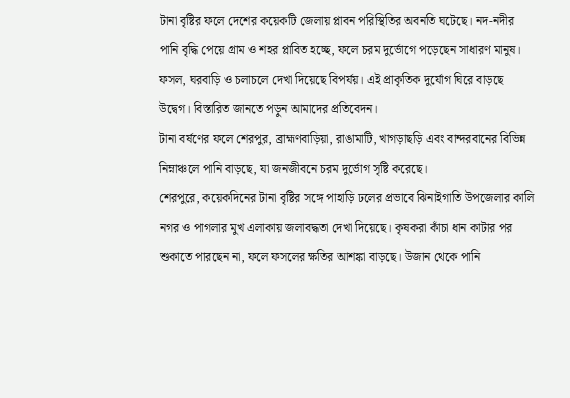টানা বৃষ্টির ফলে দেশের কয়েকটি জেলায় প্লাবন পরিস্থিতির অবনতি ঘটেছে। নদ-নদীর পানি বৃদ্ধি পেয়ে গ্রাম ও শহর প্লাবিত হচ্ছে, ফলে চরম দুর্ভোগে পড়েছেন সাধারণ মানুষ। ফসল, ঘরবাড়ি ও চলাচলে দেখা দিয়েছে বিপর্যয়। এই প্রাকৃতিক দুর্যোগ ঘিরে বাড়ছে উদ্বেগ। বিস্তারিত জানতে পড়ুন আমাদের প্রতিবেদন।
টানা বর্ষণের ফলে শেরপুর, ব্রাহ্মণবাড়িয়া, রাঙামাটি, খাগড়াছড়ি এবং বান্দরবানের বিভিন্ন নিম্নাঞ্চলে পানি বাড়ছে, যা জনজীবনে চরম দুর্ভোগ সৃষ্টি করেছে।
শেরপুরে, কয়েকদিনের টানা বৃষ্টির সঙ্গে পাহাড়ি ঢলের প্রভাবে ঝিনাইগাতি উপজেলার কালি নগর ও পাগলার মুখ এলাকায় জলাবদ্ধতা দেখা দিয়েছে। কৃষকরা কাঁচা ধান কাটার পর শুকাতে পারছেন না, ফলে ফসলের ক্ষতির আশঙ্কা বাড়ছে। উজান থেকে পানি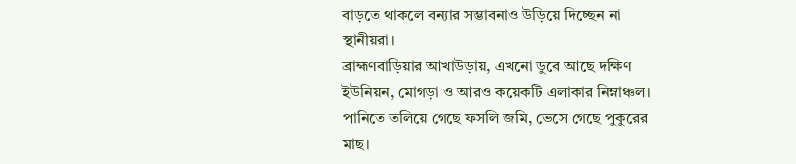বাড়তে থাকলে বন্যার সম্ভাবনাও উড়িয়ে দিচ্ছেন না স্থানীয়রা।
ব্রাহ্মণবাড়িয়ার আখাউড়ায়, এখনো ডুবে আছে দক্ষিণ ইউনিয়ন, মোগড়া ও আরও কয়েকটি এলাকার নিম্নাঞ্চল। পানিতে তলিয়ে গেছে ফসলি জমি, ভেসে গেছে পুকুরের মাছ।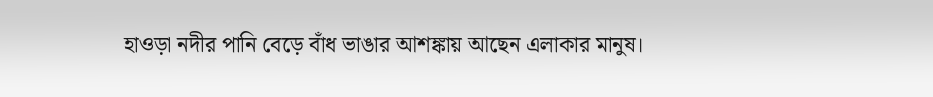হাওড়া নদীর পানি বেড়ে বাঁধ ভাঙার আশঙ্কায় আছেন এলাকার মানুষ।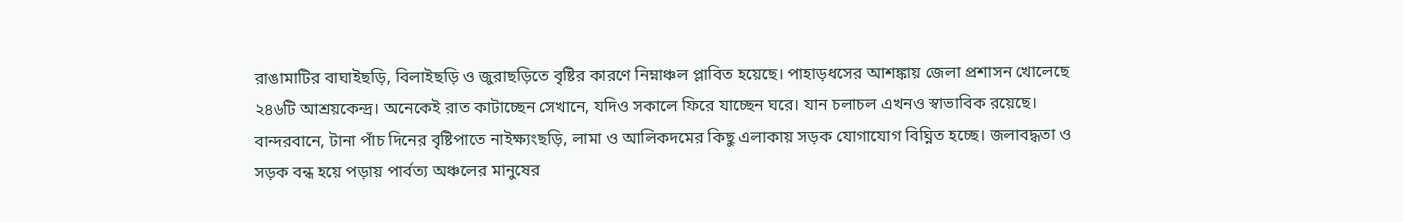রাঙামাটির বাঘাইছড়ি, বিলাইছড়ি ও জুরাছড়িতে বৃষ্টির কারণে নিম্নাঞ্চল প্লাবিত হয়েছে। পাহাড়ধসের আশঙ্কায় জেলা প্রশাসন খোলেছে ২৪৬টি আশ্রয়কেন্দ্র। অনেকেই রাত কাটাচ্ছেন সেখানে, যদিও সকালে ফিরে যাচ্ছেন ঘরে। যান চলাচল এখনও স্বাভাবিক রয়েছে।
বান্দরবানে, টানা পাঁচ দিনের বৃষ্টিপাতে নাইক্ষ্যংছড়ি, লামা ও আলিকদমের কিছু এলাকায় সড়ক যোগাযোগ বিঘ্নিত হচ্ছে। জলাবদ্ধতা ও সড়ক বন্ধ হয়ে পড়ায় পার্বত্য অঞ্চলের মানুষের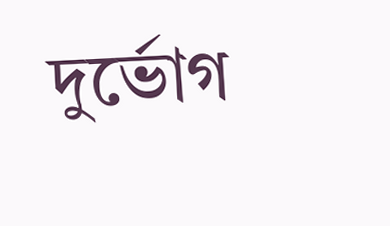দুর্ভোগ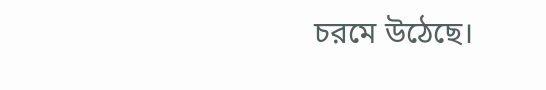চরমে উঠেছে।